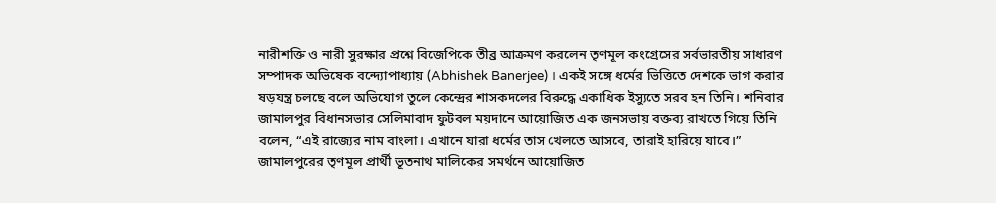নারীশক্তি ও নারী সুরক্ষার প্রশ্নে বিজেপিকে তীব্র আক্রমণ করলেন তৃণমূল কংগ্রেসের সর্বভারতীয় সাধারণ সম্পাদক অভিষেক বন্দ্যোপাধ্যায় (Abhishek Banerjee) । একই সঙ্গে ধর্মের ভিত্তিতে দেশকে ভাগ করার ষড়যন্ত্র চলছে বলে অভিযোগ তুলে কেন্দ্রের শাসকদলের বিরুদ্ধে একাধিক ইস্যুতে সরব হন তিনি। শনিবার জামালপুর বিধানসভার সেলিমাবাদ ফুটবল ময়দানে আয়োজিত এক জনসভায় বক্তব্য রাখতে গিয়ে তিনি বলেন, “এই রাজ্যের নাম বাংলা। এখানে যারা ধর্মের তাস খেলতে আসবে, তারাই হারিয়ে যাবে।”
জামালপুরের তৃণমূল প্রার্থী ভূতনাথ মালিকের সমর্থনে আয়োজিত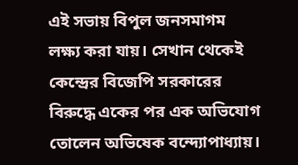এই সভায় বিপুল জনসমাগম লক্ষ্য করা যায়। সেখান থেকেই কেন্দ্রের বিজেপি সরকারের বিরুদ্ধে একের পর এক অভিযোগ তোলেন অভিষেক বন্দ্যোপাধ্যায়।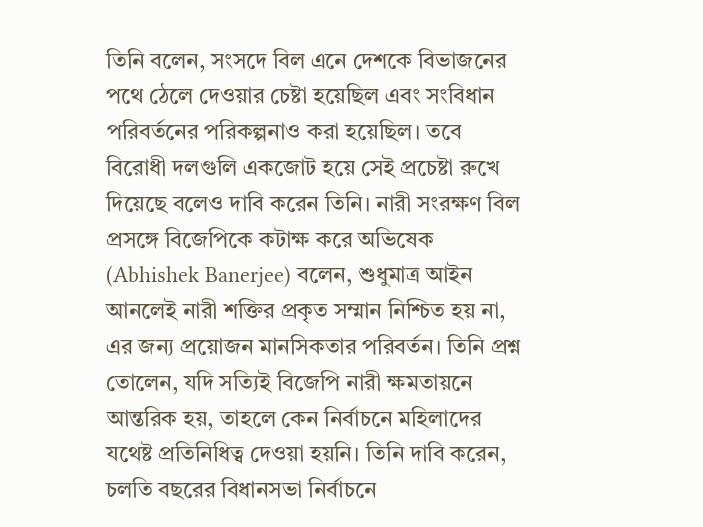তিনি বলেন, সংসদে বিল এনে দেশকে বিভাজনের পথে ঠেলে দেওয়ার চেষ্টা হয়েছিল এবং সংবিধান পরিবর্তনের পরিকল্পনাও করা হয়েছিল। তবে বিরোধী দলগুলি একজোট হয়ে সেই প্রচেষ্টা রুখে দিয়েছে বলেও দাবি করেন তিনি। নারী সংরক্ষণ বিল প্রসঙ্গে বিজেপিকে কটাক্ষ করে অভিষেক (Abhishek Banerjee) বলেন, শুধুমাত্র আইন আনলেই নারী শক্তির প্রকৃত সম্মান নিশ্চিত হয় না, এর জন্য প্রয়োজন মানসিকতার পরিবর্তন। তিনি প্রশ্ন তোলেন, যদি সত্যিই বিজেপি নারী ক্ষমতায়নে আন্তরিক হয়, তাহলে কেন নির্বাচনে মহিলাদের যথেষ্ট প্রতিনিধিত্ব দেওয়া হয়নি। তিনি দাবি করেন, চলতি বছরের বিধানসভা নির্বাচনে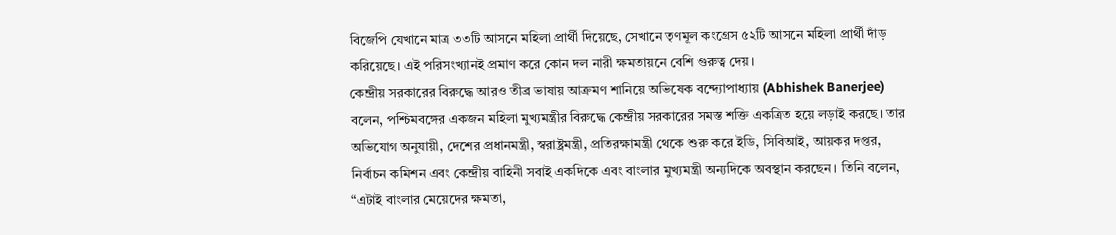বিজেপি যেখানে মাত্র ৩৩টি আসনে মহিলা প্রার্থী দিয়েছে, সেখানে তৃণমূল কংগ্রেস ৫২টি আসনে মহিলা প্রার্থী দাঁড় করিয়েছে। এই পরিসংখ্যানই প্রমাণ করে কোন দল নারী ক্ষমতায়নে বেশি গুরুত্ব দেয়।
কেন্দ্রীয় সরকারের বিরুদ্ধে আরও তীব্র ভাষায় আক্রমণ শানিয়ে অভিষেক বন্দ্যোপাধ্যায় (Abhishek Banerjee) বলেন, পশ্চিমবঙ্গের একজন মহিলা মুখ্যমন্ত্রীর বিরুদ্ধে কেন্দ্রীয় সরকারের সমস্ত শক্তি একত্রিত হয়ে লড়াই করছে। তার অভিযোগ অনুযায়ী, দেশের প্রধানমন্ত্রী, স্বরাষ্ট্রমন্ত্রী, প্রতিরক্ষামন্ত্রী থেকে শুরু করে ইডি, সিবিআই, আয়কর দপ্তর, নির্বাচন কমিশন এবং কেন্দ্রীয় বাহিনী সবাই একদিকে এবং বাংলার মুখ্যমন্ত্রী অন্যদিকে অবস্থান করছেন। তিনি বলেন, “এটাই বাংলার মেয়েদের ক্ষমতা,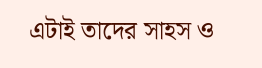এটাই তাদের সাহস ও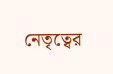নেতৃত্বের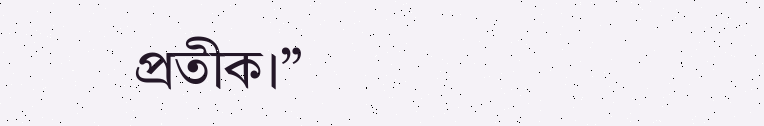প্রতীক।”